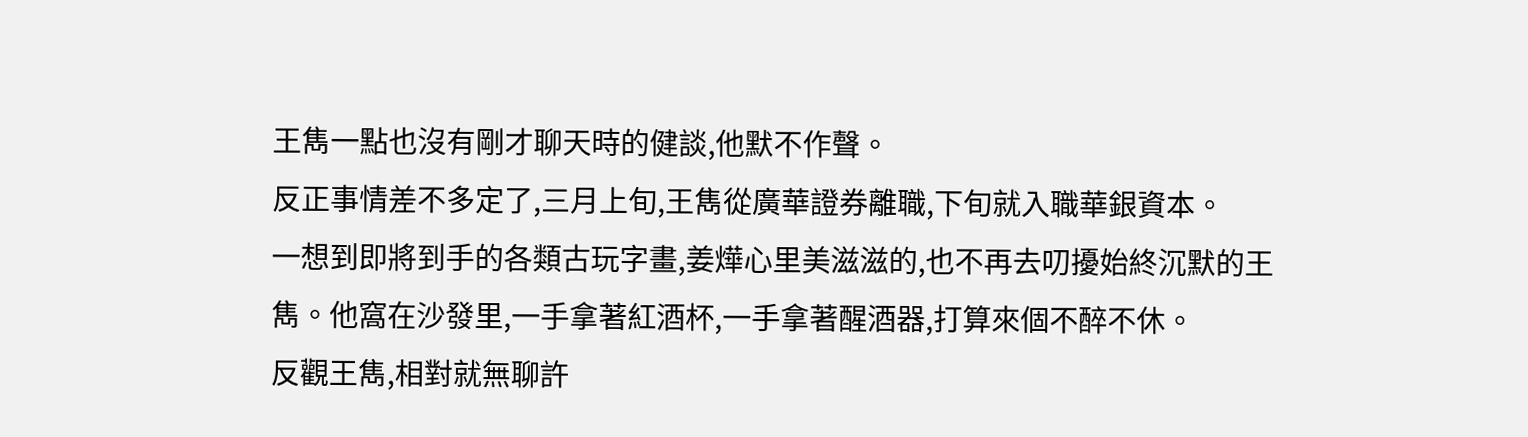王雋一點也沒有剛才聊天時的健談,他默不作聲。
反正事情差不多定了,三月上旬,王雋從廣華證券離職,下旬就入職華銀資本。
一想到即將到手的各類古玩字畫,姜燁心里美滋滋的,也不再去叨擾始終沉默的王雋。他窩在沙發里,一手拿著紅酒杯,一手拿著醒酒器,打算來個不醉不休。
反觀王雋,相對就無聊許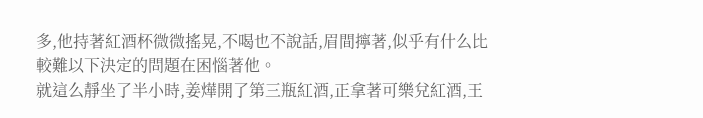多,他持著紅酒杯微微搖晃,不喝也不說話,眉間擰著,似乎有什么比較難以下決定的問題在困惱著他。
就這么靜坐了半小時,姜燁開了第三瓶紅酒,正拿著可樂兌紅酒,王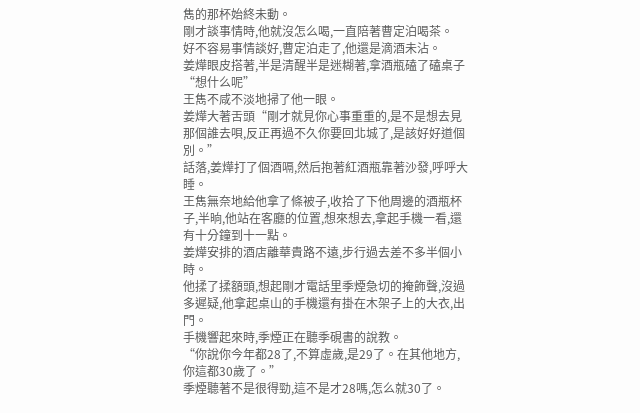雋的那杯始終未動。
剛才談事情時,他就沒怎么喝,一直陪著曹定泊喝茶。
好不容易事情談好,曹定泊走了,他還是滴酒未沾。
姜燁眼皮搭著,半是清醒半是迷糊著,拿酒瓶磕了磕桌子“想什么呢”
王雋不咸不淡地掃了他一眼。
姜燁大著舌頭“剛才就見你心事重重的,是不是想去見那個誰去唄,反正再過不久你要回北城了,是該好好道個別。”
話落,姜燁打了個酒嗝,然后抱著紅酒瓶靠著沙發,呼呼大睡。
王雋無奈地給他拿了條被子,收拾了下他周邊的酒瓶杯子,半晌,他站在客廳的位置,想來想去,拿起手機一看,還有十分鐘到十一點。
姜燁安排的酒店離華貴路不遠,步行過去差不多半個小時。
他揉了揉額頭,想起剛才電話里季煙急切的掩飾聲,沒過多遲疑,他拿起桌山的手機還有掛在木架子上的大衣,出門。
手機響起來時,季煙正在聽季硯書的說教。
“你說你今年都28了,不算虛歲,是29了。在其他地方,你這都30歲了。”
季煙聽著不是很得勁,這不是才28嗎,怎么就30了。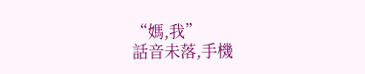“媽,我”
話音未落,手機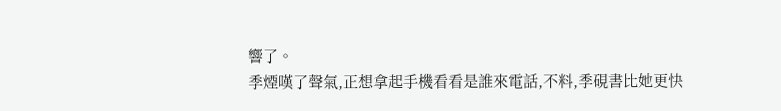響了。
季煙嘆了聲氣,正想拿起手機看看是誰來電話,不料,季硯書比她更快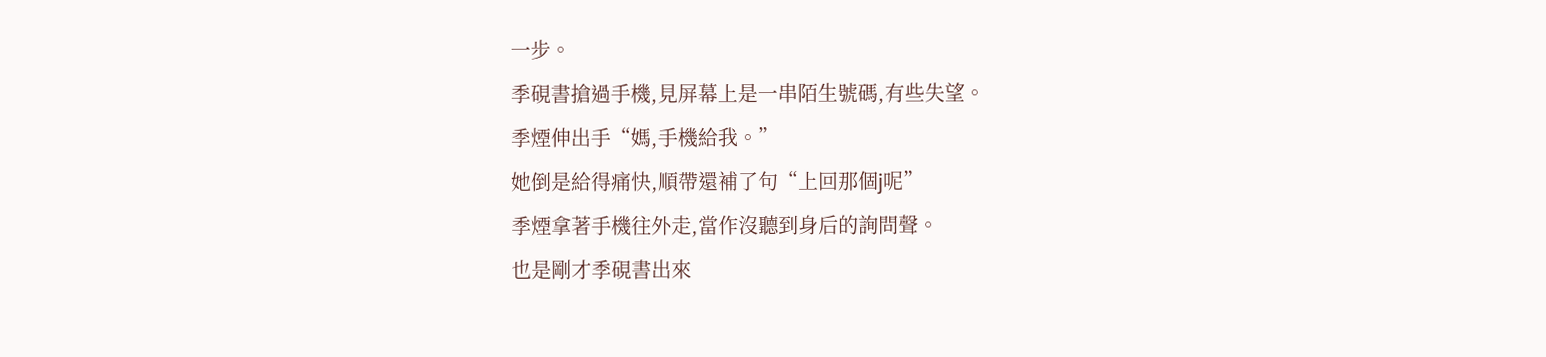一步。
季硯書搶過手機,見屏幕上是一串陌生號碼,有些失望。
季煙伸出手“媽,手機給我。”
她倒是給得痛快,順帶還補了句“上回那個j呢”
季煙拿著手機往外走,當作沒聽到身后的詢問聲。
也是剛才季硯書出來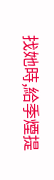找她時,給季煙提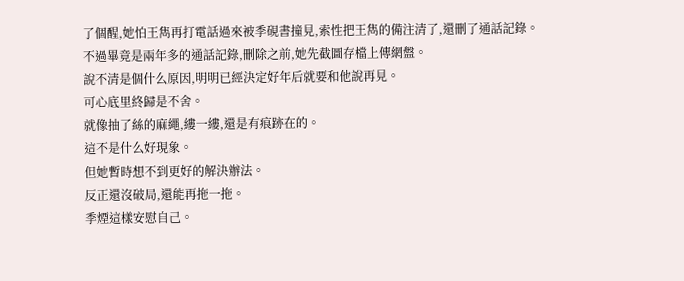了個醒,她怕王雋再打電話過來被季硯書撞見,索性把王雋的備注清了,還刪了通話記錄。
不過畢竟是兩年多的通話記錄,刪除之前,她先截圖存檔上傳網盤。
說不清是個什么原因,明明已經決定好年后就要和他說再見。
可心底里終歸是不舍。
就像抽了絲的麻繩,縷一縷,還是有痕跡在的。
這不是什么好現象。
但她暫時想不到更好的解決辦法。
反正還沒破局,還能再拖一拖。
季煙這樣安慰自己。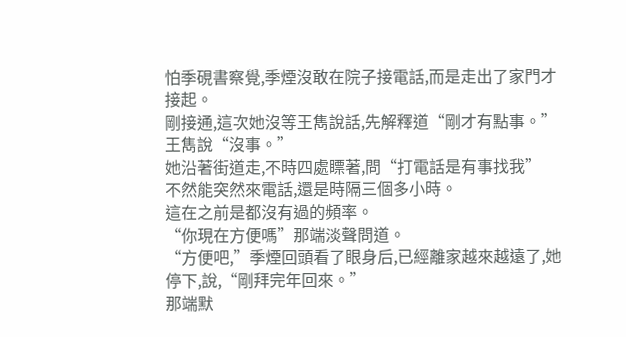怕季硯書察覺,季煙沒敢在院子接電話,而是走出了家門才接起。
剛接通,這次她沒等王雋說話,先解釋道“剛才有點事。”
王雋說“沒事。”
她沿著街道走,不時四處瞟著,問“打電話是有事找我”
不然能突然來電話,還是時隔三個多小時。
這在之前是都沒有過的頻率。
“你現在方便嗎”那端淡聲問道。
“方便吧,”季煙回頭看了眼身后,已經離家越來越遠了,她停下,說,“剛拜完年回來。”
那端默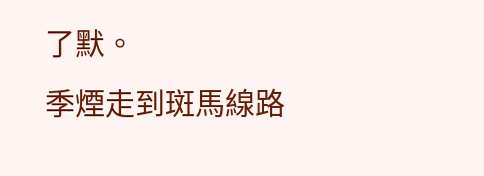了默。
季煙走到斑馬線路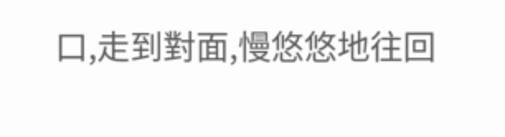口,走到對面,慢悠悠地往回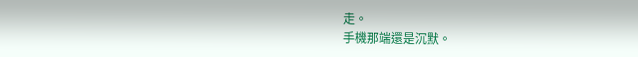走。
手機那端還是沉默。